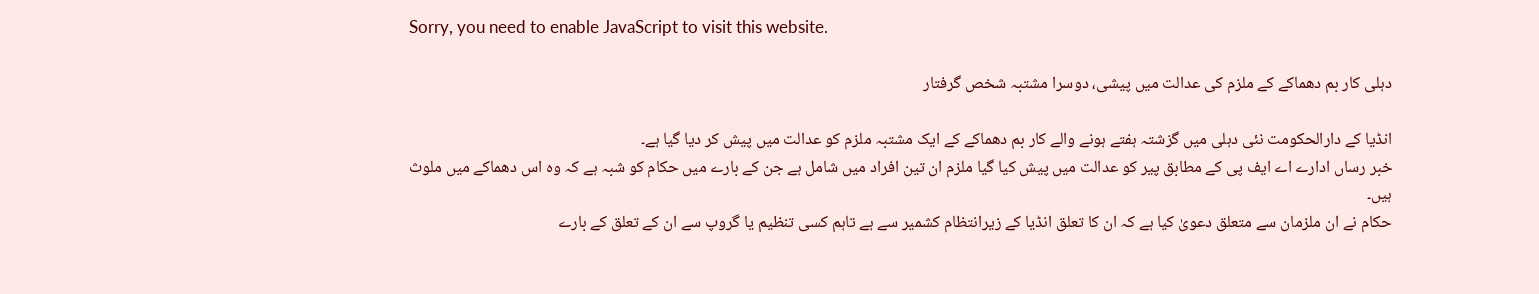Sorry, you need to enable JavaScript to visit this website.

دہلی کار بم دھماکے کے ملزم کی عدالت میں پیشی، دوسرا مشتبہ شخص گرفتار

انڈیا کے دارالحکومت نئی دہلی میں گزشتہ ہفتے ہونے والے کار بم دھماکے کے ایک مشتبہ ملزم کو عدالت میں پیش کر دیا گیا ہے۔
خبر رساں ادارے اے ایف پی کے مطابق پیر کو عدالت میں پیش کیا گیا ملزم ان تین افراد میں شامل ہے جن کے بارے میں حکام کو شبہ ہے کہ وہ اس دھماکے میں ملوث ہیں۔
حکام نے ان ملزمان سے متعلق دعویٰ کیا ہے کہ ان کا تعلق انڈیا کے زیرانتظام کشمیر سے ہے تاہم کسی تنظیم یا گروپ سے ان کے تعلق کے بارے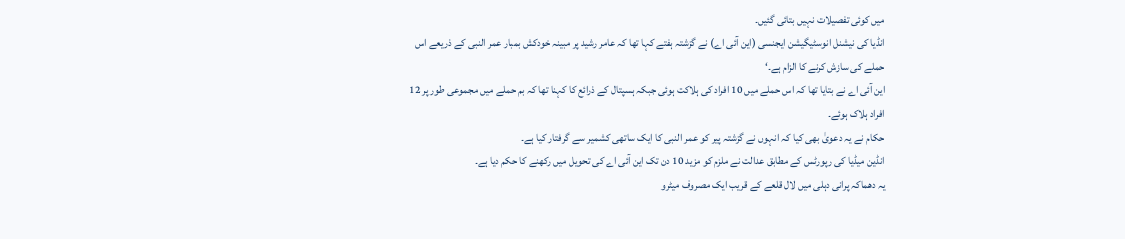میں کوئی تفصیلات نہیں بتائی گئیں۔
انڈیا کی نیشنل انوسٹیگیشن ایجنسی (این آئی اے) نے گزشتہ ہفتے کہا تھا کہ عامر رشید پر مبینہ خودکش بمبار عمر النبی کے ذریعے اس حملے کی سازش کرنے کا الزام ہے۔‘
این آئی اے نے بتایا تھا کہ اس حملے میں 10 افراد کی ہلاکت ہوئی جبکہ ہسپتال کے ذرائع کا کہنا تھا کہ بم حملے میں مجموعی طور پر 12 افراد ہلاک ہوئے۔
حکام نے یہ دعویٰ بھی کیا کہ انہوں نے گزشتہ پیر کو عمر النبی کا ایک ساتھی کشمیر سے گرفتار کیا ہے۔
انڈین میڈیا کی رپورٹس کے مطابق عدالت نے ملزم کو مزید 10 دن تک این آئی اے کی تحویل میں رکھنے کا حکم دیا ہے۔
یہ دھماکہ پرانی دہلی میں لال قلعے کے قریب ایک مصروف میٹرو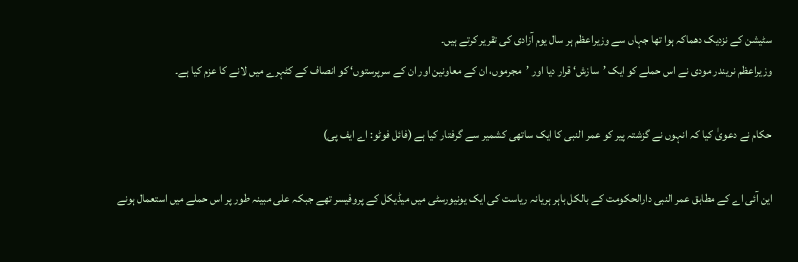سٹیشن کے نزدیک دھماکہ ہوا تھا جہاں سے وزیراعظم ہر سال یوم آزادی کی تقریر کرتے ہیں۔
وزیراعظم نریندر مودی نے اس حملے کو ایک ’سازش‘ قرار دیا اور ’مجرموں، ان کے معاونین اور ان کے سرپرستوں‘ کو انصاف کے کٹہرے میں لانے کا عزم کیا ہے۔

حکام نے دعویٰ کیا کہ انہوں نے گزشتہ پیر کو عمر النبی کا ایک ساتھی کشمیر سے گرفتار کیا ہے (فائل فوٹو: اے ایف پی)

این آئی اے کے مطابق عمر النبی دارالحکومت کے بالکل باہر ہریانہ ریاست کی ایک یونیورسٹی میں میڈیکل کے پروفیسر تھے جبکہ علی مبینہ طور پر اس حملے میں استعمال ہونے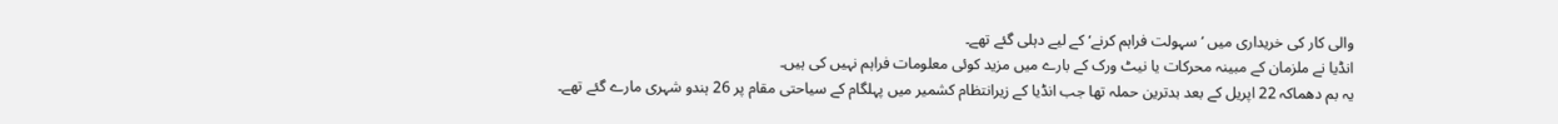والی کار کی خریداری میں ’سہولت فراہم کرنے‘ کے لیے دہلی گئے تھے۔
انڈیا نے ملزمان کے مبینہ محرکات یا نیٹ ورک کے بارے میں مزید کوئی معلومات فراہم نہیں کی ہیں۔
یہ بم دھماکہ 22 اپریل کے بعد بدترین حملہ تھا جب انڈیا کے زیرانتظام کشمیر میں پہلگام کے سیاحتی مقام پر 26 ہندو شہری مارے گئے تھے۔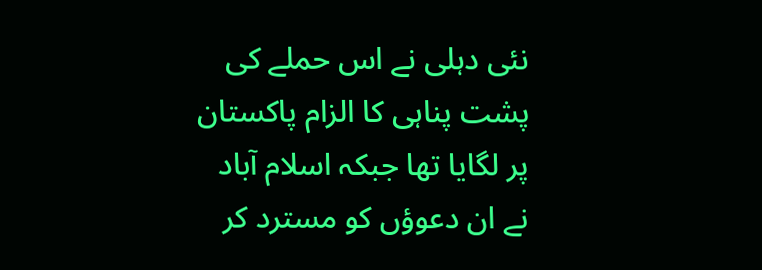نئی دہلی نے اس حملے کی پشت پناہی کا الزام پاکستان پر لگایا تھا جبکہ اسلام آباد نے ان دعوؤں کو مسترد کر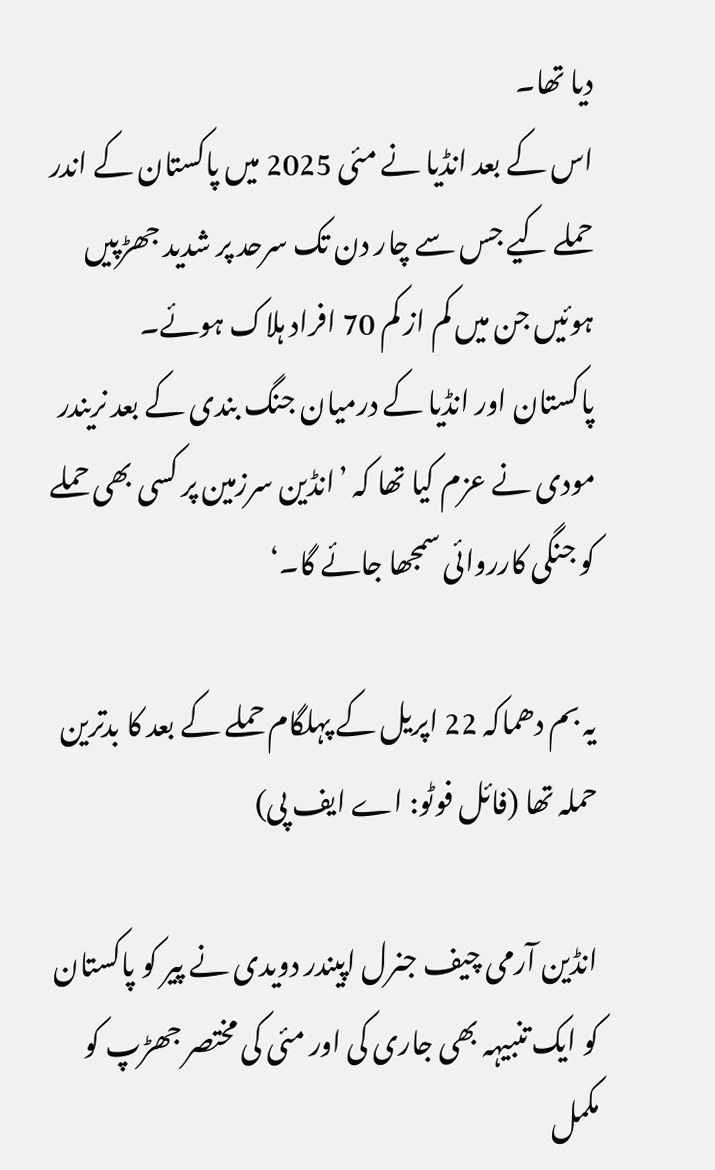دیا تھا۔
اس کے بعد انڈیا نے مئی 2025 میں پاکستان کے اندر حملے کیے جس سے چار دن تک سرحد پر شدید جھڑپیں ہوئیں جن میں کم از کم 70 افراد ہلاک ہوئے۔
پاکستان اور انڈیا کے درمیان جنگ بندی کے بعد نریندر مودی نے عزم کیا تھا کہ ’انڈین سرزمین پر کسی بھی حملے کو جنگی کارروائی سمجھا جائے گا۔‘

یہ بم دھماکہ 22 اپریل کے پہلگام حملے کے بعد کا بدترین حملہ تھا (فائل فوٹو: اے ایف پی)

انڈین آرمی چیف جنرل اپیندر دویدی نے پیر کو پاکستان کو ایک تنبیہہ بھی جاری کی اور مئی کی مختصر جھڑپ کو مکمل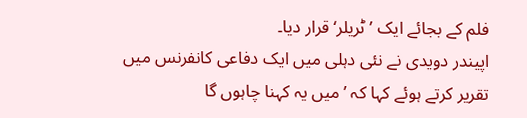فلم کے بجائے ایک ’ٹریلر‘ قرار دیا۔
اپیندر دویدی نے نئی دہلی میں ایک دفاعی کانفرنس میں تقریر کرتے ہوئے کہا کہ ’میں یہ کہنا چاہوں گا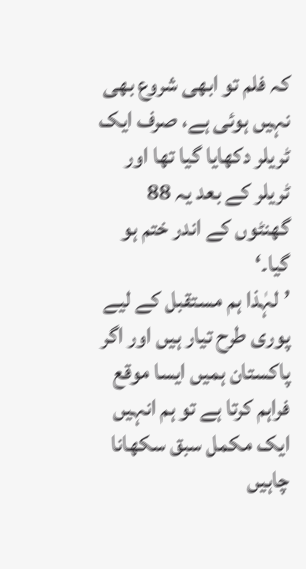کہ فلم تو ابھی شروع بھی نہیں ہوئی ہے، صرف ایک ٹریلر دکھایا گیا تھا اور ٹریلر کے بعد یہ 88 گھنٹوں کے اندر ختم ہو گیا۔‘
’لہٰذا ہم مستقبل کے لیے پوری طرح تیار ہیں اور اگر پاکستان ہمیں ایسا موقع فراہم کرتا ہے تو ہم انہیں ایک مکمل سبق سکھانا چاہیں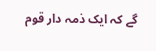گے کہ ایک ذمہ دار قوم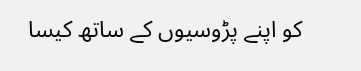کو اپنے پڑوسیوں کے ساتھ کیسا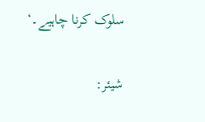سلوک کرنا چاہیے۔‘

شیئر: